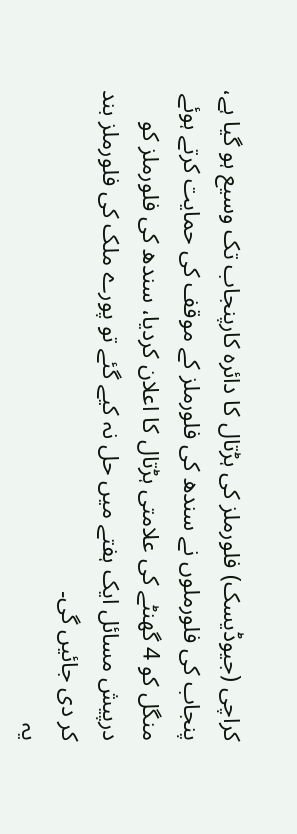کراچی (جیوڈیسک) فلورملز کی ہڑتال کا دائرہ کارپنجاب تک وسیع ہو گیا ہے، پنجاب کی فلورملوں نے سندھ کی فلورملز کے موقف کی حمایت کرتے ہوئے منگل کو 4 گھنٹے کی علامتی ہڑتال کا اعلان کردیا، سندھ کی فلورملز کو درپیش مسائل ایک ہفتے میں حل نہ کیے گئے تو پورے ملک کی فلورملز بند کر دی جائیں گی۔
یہ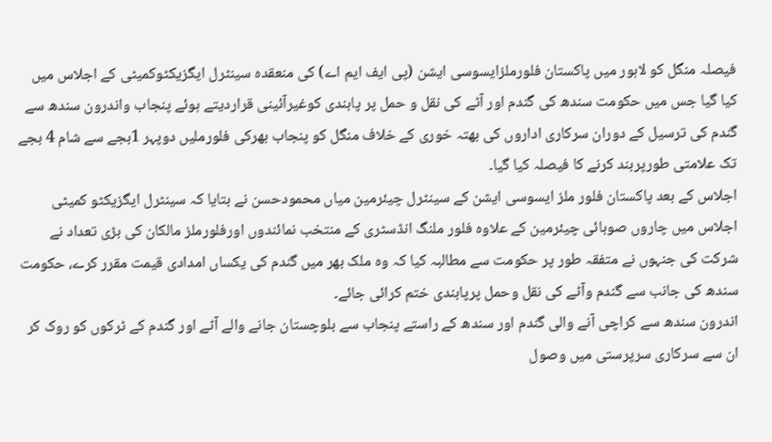فیصلہ منگل کو لاہور میں پاکستان فلورملزایسوسی ایشن (پی ایف ایم اے) کی منعقدہ سینٹرل ایگزیکٹوکمیٹی کے اجلاس میں کیا گیا جس میں حکومت سندھ کی گندم اور آٹے کی نقل و حمل پر پابندی کوغیرآئینی قراردیتے ہوئے پنجاب واندرون سندھ سے گندم کی ترسیل کے دوران سرکاری اداروں کی بھتہ خوری کے خلاف منگل کو پنجاب بھرکی فلورملیں دوپہر 1بجے سے شام 4 بجے تک علامتی طورپربند کرنے کا فیصلہ کیا گیا۔
اجلاس کے بعد پاکستان فلور ملز ایسوسی ایشن کے سینٹرل چیئرمین میاں محمودحسن نے بتایا کہ سینٹرل ایگزیکٹو کمیٹی اجلاس میں چاروں صوبائی چیئرمین کے علاوہ فلور ملنگ انڈسٹری کے منتخب نمائندوں اورفلورملز مالکان کی بڑی تعداد نے شرکت کی جنہوں نے متفقہ طور پر حکومت سے مطالبہ کیا کہ وہ ملک بھر میں گندم کی یکساں امدادی قیمت مقرر کرے، حکومت سندھ کی جانب سے گندم وآٹے کی نقل وحمل پرپابندی ختم کرائی جائے۔
اندرون سندھ سے کراچی آنے والی گندم اور سندھ کے راستے پنجاب سے بلوچستان جانے والے آٹے اور گندم کے ٹرکوں کو روک کر ان سے سرکاری سرپرستی میں وصول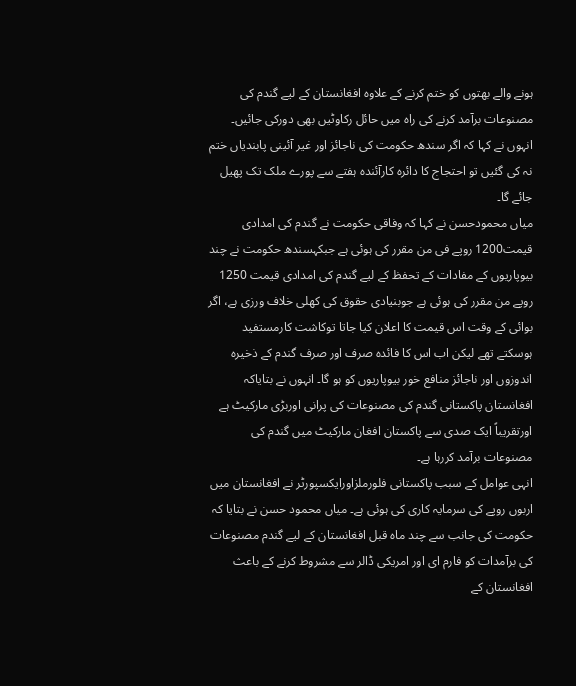ہونے والے بھتوں کو ختم کرنے کے علاوہ افغانستان کے لیے گندم کی مصنوعات برآمد کرنے کی راہ میں حائل رکاوٹیں بھی دورکی جائیں۔ انہوں نے کہا کہ اگر سندھ حکومت کی ناجائز اور غیر آئینی پابندیاں ختم نہ کی گئیں تو احتجاج کا دائرہ کارآئندہ ہفتے سے پورے ملک تک پھیل جائے گا۔
میاں محمودحسن نے کہا کہ وفاقی حکومت نے گندم کی امدادی قیمت1200 روپے فی من مقرر کی ہوئی ہے جبکہسندھ حکومت نے چند بیوپاریوں کے مفادات کے تحفظ کے لیے گندم کی امدادی قیمت 1250 روپے من مقرر کی ہوئی ہے جوبنیادی حقوق کی کھلی خلاف ورزی ہے، اگر بوائی کے وقت اس قیمت کا اعلان کیا جاتا توکاشت کارمستفید ہوسکتے تھے لیکن اب اس کا فائدہ صرف اور صرف گندم کے ذخیرہ اندوزوں اور ناجائز منافع خور بیوپاریوں کو ہو گا۔ انہوں نے بتایاکہ افغانستان پاکستانی گندم کی مصنوعات کی پرانی اوربڑی مارکیٹ ہے اورتقریباً ایک صدی سے پاکستان افغان مارکیٹ میں گندم کی مصنوعات برآمد کررہا ہے۔
انہی عوامل کے سبب پاکستانی فلورملزاورایکسپورٹر نے افغانستان میں اربوں روپے کی سرمایہ کاری کی ہوئی ہے۔ میاں محمود حسن نے بتایا کہ حکومت کی جانب سے چند ماہ قبل افغانستان کے لیے گندم مصنوعات کی برآمدات کو فارم ای اور امریکی ڈالر سے مشروط کرنے کے باعث افغانستان کے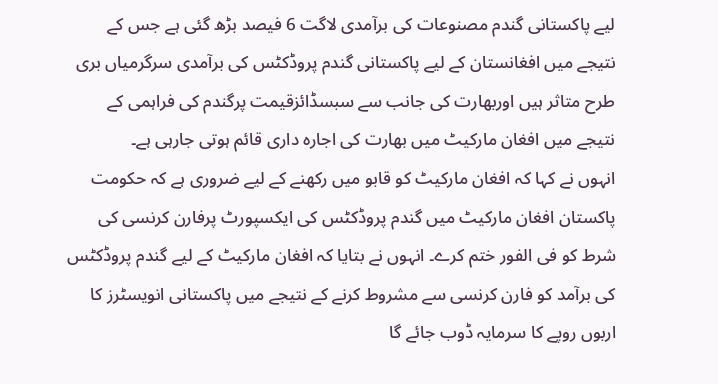لیے پاکستانی گندم مصنوعات کی برآمدی لاگت 6 فیصد بڑھ گئی ہے جس کے نتیجے میں افغانستان کے لیے پاکستانی گندم پروڈکٹس کی برآمدی سرگرمیاں بری طرح متاثر ہیں اوربھارت کی جانب سے سبسڈائزقیمت پرگندم کی فراہمی کے نتیجے میں افغان مارکیٹ میں بھارت کی اجارہ داری قائم ہوتی جارہی ہے۔
انہوں نے کہا کہ افغان مارکیٹ کو قابو میں رکھنے کے لیے ضروری ہے کہ حکومت پاکستان افغان مارکیٹ میں گندم پروڈکٹس کی ایکسپورٹ پرفارن کرنسی کی شرط کو فی الفور ختم کرے۔ انہوں نے بتایا کہ افغان مارکیٹ کے لیے گندم پروڈکٹس کی برآمد کو فارن کرنسی سے مشروط کرنے کے نتیجے میں پاکستانی انویسٹرز کا اربوں روپے کا سرمایہ ڈوب جائے گا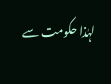لہٰذا حکومت سے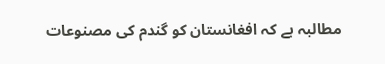مطالبہ ہے کہ افغانستان کو گندم کی مصنوعات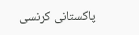پاکستانی کرنسی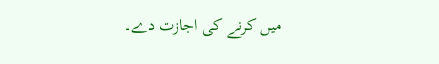میں کرنے کی اجازت دے۔